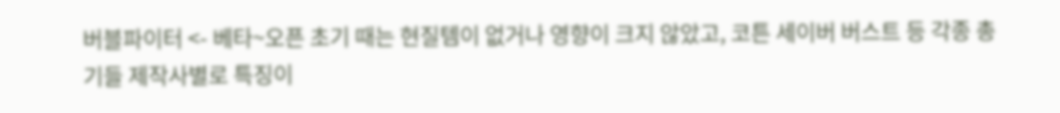버블파이터 <- 베타~오픈 초기 때는 현질템이 없거나 영향이 크지 않았고, 코튼 세이버 버스트 등 각종 총기들 제작사별로 특징이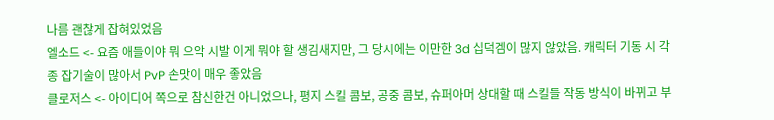나름 괜찮게 잡혀있었음
엘소드 <- 요즘 애들이야 뭐 으악 시발 이게 뭐야 할 생김새지만, 그 당시에는 이만한 3d 십덕겜이 많지 않았음. 캐릭터 기동 시 각종 잡기술이 많아서 PvP 손맛이 매우 좋았음
클로저스 <- 아이디어 쪽으로 참신한건 아니었으나, 평지 스킬 콤보, 공중 콤보, 슈퍼아머 상대할 때 스킬들 작동 방식이 바뀌고 부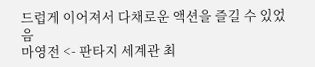드럽게 이어져서 다채로운 액션을 즐길 수 있었음
마영전 <- 판타지 세계관 최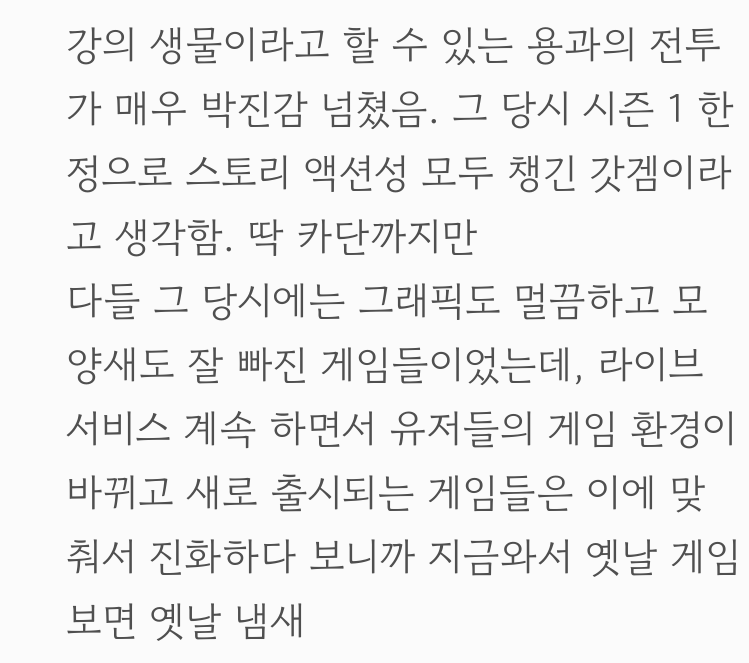강의 생물이라고 할 수 있는 용과의 전투가 매우 박진감 넘쳤음. 그 당시 시즌 1 한정으로 스토리 액션성 모두 챙긴 갓겜이라고 생각함. 딱 카단까지만
다들 그 당시에는 그래픽도 멀끔하고 모양새도 잘 빠진 게임들이었는데, 라이브 서비스 계속 하면서 유저들의 게임 환경이 바뀌고 새로 출시되는 게임들은 이에 맞춰서 진화하다 보니까 지금와서 옛날 게임 보면 옛날 냄새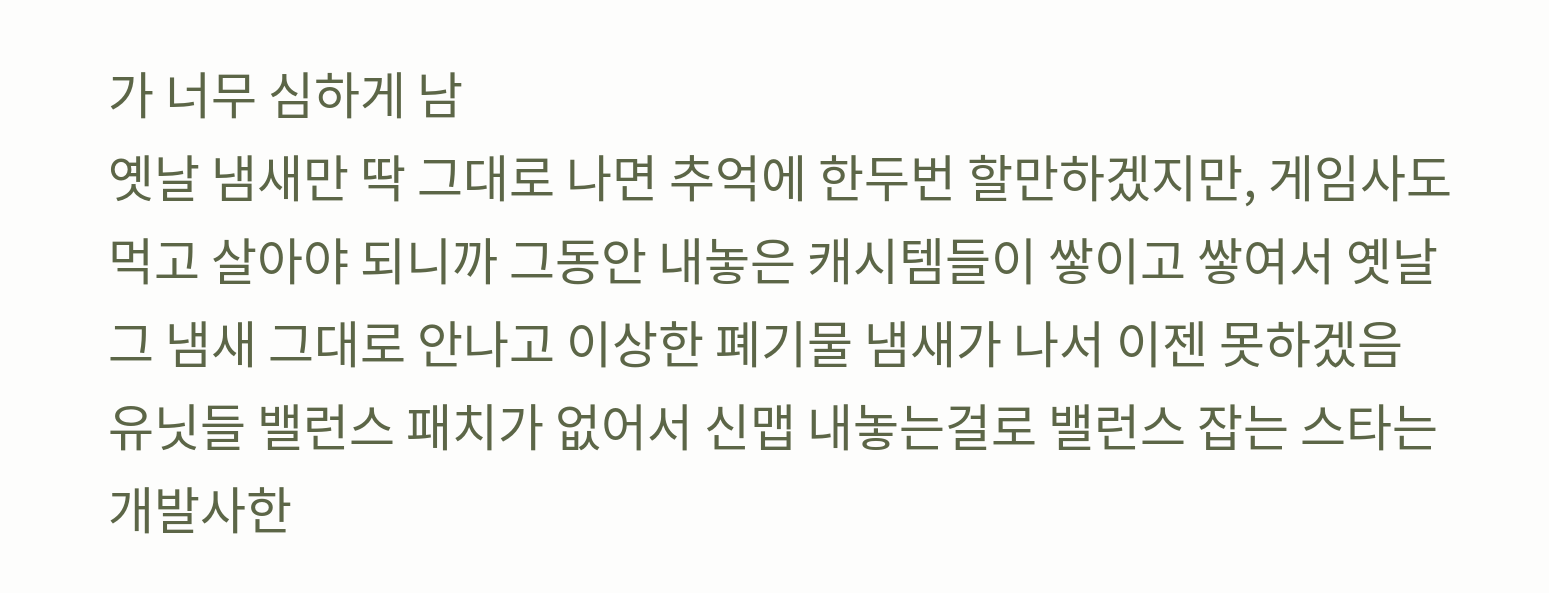가 너무 심하게 남
옛날 냄새만 딱 그대로 나면 추억에 한두번 할만하겠지만, 게임사도 먹고 살아야 되니까 그동안 내놓은 캐시템들이 쌓이고 쌓여서 옛날 그 냄새 그대로 안나고 이상한 폐기물 냄새가 나서 이젠 못하겠음
유닛들 밸런스 패치가 없어서 신맵 내놓는걸로 밸런스 잡는 스타는 개발사한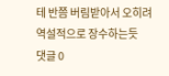테 반쯤 버림받아서 오히려 역설적으로 장수하는듯
댓글 0